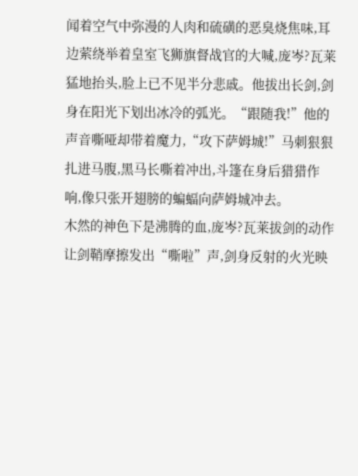闻着空气中弥漫的人肉和硫磺的恶臭烧焦味,耳边萦绕举着皇室飞狮旗督战官的大喊,庞岑?瓦莱猛地抬头,脸上已不见半分悲戚。他拔出长剑,剑身在阳光下划出冰冷的弧光。“跟随我!”他的声音嘶哑却带着魔力,“攻下萨姆城!”马刺狠狠扎进马腹,黑马长嘶着冲出,斗篷在身后猎猎作响,像只张开翅膀的蝙蝠向萨姆城冲去。
木然的神色下是沸腾的血,庞岑?瓦莱拔剑的动作让剑鞘摩擦发出“嘶啦”声,剑身反射的火光映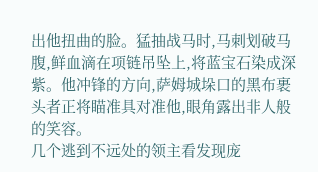出他扭曲的脸。猛抽战马时,马刺划破马腹,鲜血滴在项链吊坠上,将蓝宝石染成深紫。他冲锋的方向,萨姆城垛口的黑布裹头者正将瞄准具对准他,眼角露出非人般的笑容。
几个逃到不远处的领主看发现庞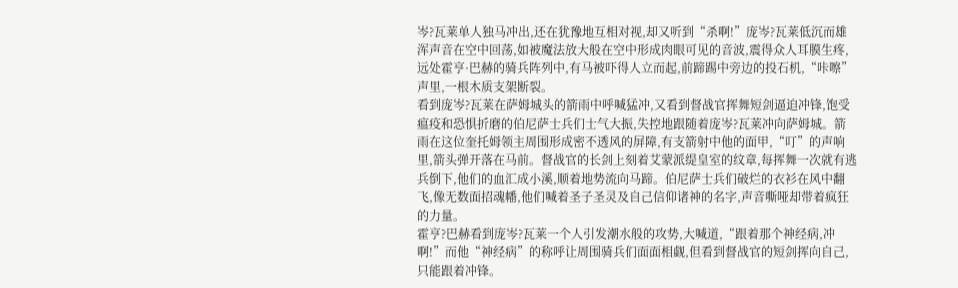岑?瓦莱单人独马冲出,还在犹豫地互相对视,却又听到“杀啊!”庞岑?瓦莱低沉而雄浑声音在空中回荡,如被魔法放大般在空中形成肉眼可见的音波,震得众人耳膜生疼,远处霍亨·巴赫的骑兵阵列中,有马被吓得人立而起,前蹄踢中旁边的投石机,“咔嚓”声里,一根木质支架断裂。
看到庞岑?瓦莱在萨姆城头的箭雨中呼喊猛冲,又看到督战官挥舞短剑逼迫冲锋,饱受瘟疫和恐惧折磨的伯尼萨士兵们士气大振,失控地跟随着庞岑?瓦莱冲向萨姆城。箭雨在这位奎托姆领主周围形成密不透风的屏障,有支箭射中他的面甲,“叮”的声响里,箭头弹开落在马前。督战官的长剑上刻着艾蒙派缇皇室的纹章,每挥舞一次就有逃兵倒下,他们的血汇成小溪,顺着地势流向马蹄。伯尼萨士兵们破烂的衣衫在风中翻飞,像无数面招魂幡,他们喊着圣子圣灵及自己信仰诸神的名字,声音嘶哑却带着疯狂的力量。
霍亨?巴赫看到庞岑?瓦莱一个人引发潮水般的攻势,大喊道,“跟着那个神经病,冲啊!”而他“神经病”的称呼让周围骑兵们面面相觑,但看到督战官的短剑挥向自己,只能跟着冲锋。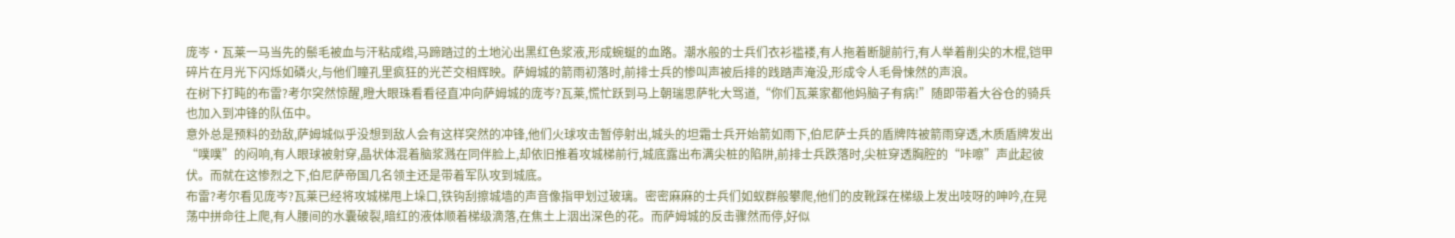庞岑·瓦莱一马当先的鬃毛被血与汗粘成绺,马蹄踏过的土地沁出黑红色浆液,形成蜿蜒的血路。潮水般的士兵们衣衫褴褛,有人拖着断腿前行,有人举着削尖的木棍,铠甲碎片在月光下闪烁如磷火,与他们瞳孔里疯狂的光芒交相辉映。萨姆城的箭雨初落时,前排士兵的惨叫声被后排的践踏声淹没,形成令人毛骨悚然的声浪。
在树下打盹的布雷?考尔突然惊醒,瞪大眼珠看看径直冲向萨姆城的庞岑?瓦莱,慌忙跃到马上朝瑞思萨牝大骂道,“你们瓦莱家都他妈脑子有病!”随即带着大谷仓的骑兵也加入到冲锋的队伍中。
意外总是预料的劲敌,萨姆城似乎没想到敌人会有这样突然的冲锋,他们火球攻击暂停射出,城头的坦霜士兵开始箭如雨下,伯尼萨士兵的盾牌阵被箭雨穿透,木质盾牌发出“噗噗”的闷响,有人眼球被射穿,晶状体混着脑浆溅在同伴脸上,却依旧推着攻城梯前行,城底露出布满尖桩的陷阱,前排士兵跌落时,尖桩穿透胸腔的“咔嚓”声此起彼伏。而就在这惨烈之下,伯尼萨帝国几名领主还是带着军队攻到城底。
布雷?考尔看见庞岑?瓦莱已经将攻城梯甩上垛口,铁钩刮擦城墙的声音像指甲划过玻璃。密密麻麻的士兵们如蚁群般攀爬,他们的皮靴踩在梯级上发出吱呀的呻吟,在晃荡中拼命往上爬,有人腰间的水囊破裂,暗红的液体顺着梯级滴落,在焦土上洇出深色的花。而萨姆城的反击骤然而停,好似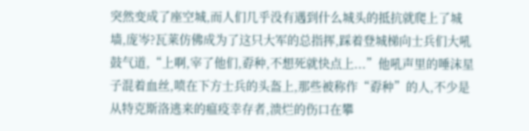突然变成了座空城,而人们几乎没有遇到什么城头的抵抗就爬上了城墙,庞岑?瓦莱仿佛成为了这只大军的总指挥,踩着登城梯向士兵们大吼鼓气道,“上啊,宰了他们,孬种,不想死就快点上...”他吼声里的唾沫星子混着血丝,喷在下方士兵的头盔上,那些被称作“孬种”的人,不少是从特克斯洛逃来的瘟疫幸存者,溃烂的伤口在攀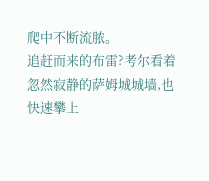爬中不断流脓。
追赶而来的布雷?考尔看着忽然寂静的萨姆城城墙,也快速攀上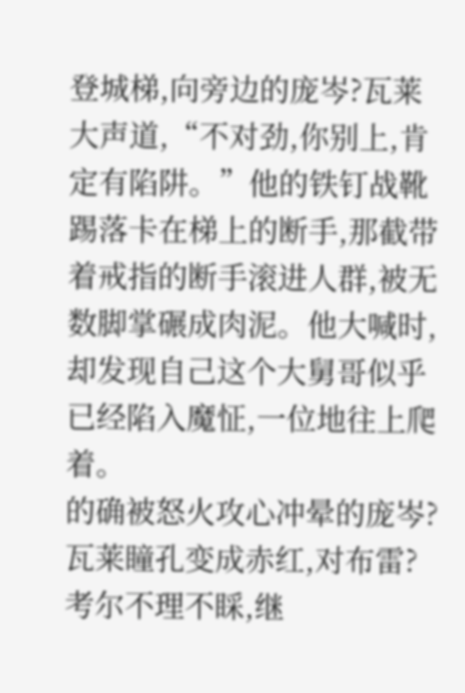登城梯,向旁边的庞岑?瓦莱大声道,“不对劲,你别上,肯定有陷阱。”他的铁钉战靴踢落卡在梯上的断手,那截带着戒指的断手滚进人群,被无数脚掌碾成肉泥。他大喊时,却发现自己这个大舅哥似乎已经陷入魔怔,一位地往上爬着。
的确被怒火攻心冲晕的庞岑?瓦莱瞳孔变成赤红,对布雷?考尔不理不睬,继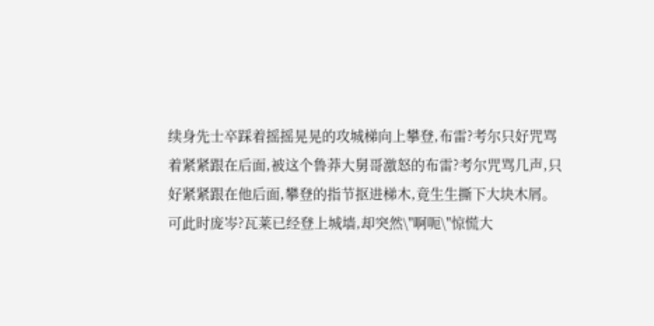续身先士卒踩着摇摇晃晃的攻城梯向上攀登,布雷?考尔只好咒骂着紧紧跟在后面,被这个鲁莽大舅哥激怒的布雷?考尔咒骂几声,只好紧紧跟在他后面,攀登的指节抠进梯木,竟生生撕下大块木屑。
可此时庞岑?瓦莱已经登上城墙,却突然\"啊呃\"惊慌大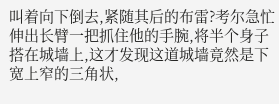叫着向下倒去,紧随其后的布雷?考尔急忙伸出长臂一把抓住他的手腕,将半个身子搭在城墙上,这才发现这道城墙竟然是下宽上窄的三角状,